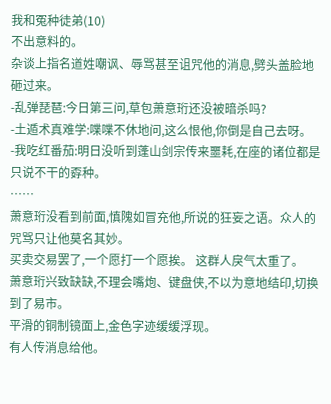我和冤种徒弟(10)
不出意料的。
杂谈上指名道姓嘲讽、辱骂甚至诅咒他的消息,劈头盖脸地砸过来。
-乱弹琵琶:今日第三问,草包萧意珩还没被暗杀吗?
-土遁术真难学:喋喋不休地问,这么恨他,你倒是自己去呀。
-我吃红番茄:明日没听到蓬山剑宗传来噩耗,在座的诸位都是只说不干的孬种。
……
萧意珩没看到前面,慎隗如冒充他,所说的狂妄之语。众人的咒骂只让他莫名其妙。
买卖交易罢了,一个愿打一个愿挨。 这群人戾气太重了。
萧意珩兴致缺缺,不理会嘴炮、键盘侠,不以为意地结印,切换到了易市。
平滑的铜制镜面上,金色字迹缓缓浮现。
有人传消息给他。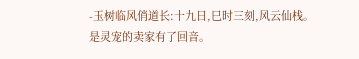-玉树临风俏道长:十九日,巳时三刻,风云仙栈。
是灵宠的卖家有了回音。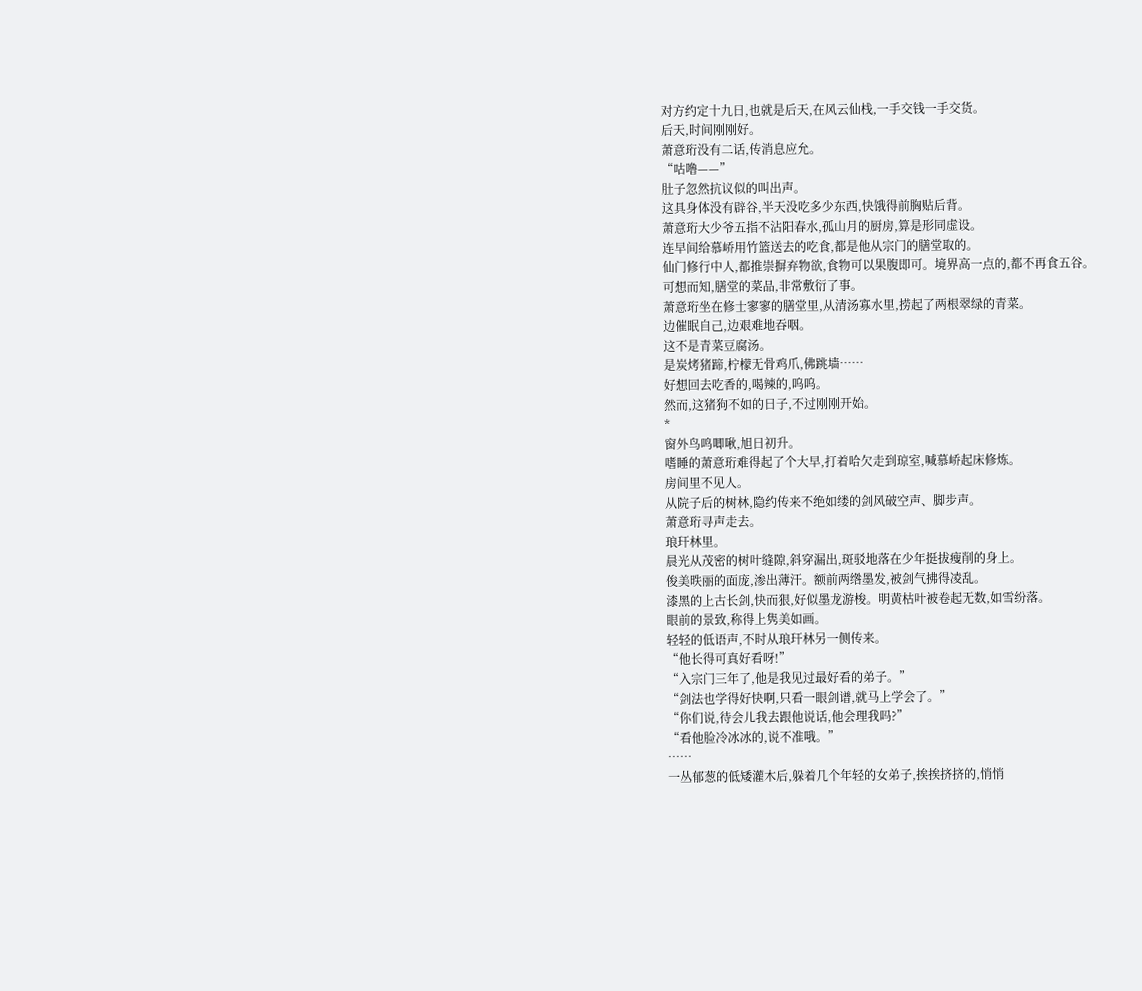对方约定十九日,也就是后天,在风云仙栈,一手交钱一手交货。
后天,时间刚刚好。
萧意珩没有二话,传消息应允。
“咕噜——”
肚子忽然抗议似的叫出声。
这具身体没有辟谷,半天没吃多少东西,快饿得前胸贴后背。
萧意珩大少爷五指不沾阳春水,孤山月的厨房,算是形同虚设。
连早间给慕峤用竹篮送去的吃食,都是他从宗门的膳堂取的。
仙门修行中人,都推崇摒弃物欲,食物可以果腹即可。境界高一点的,都不再食五谷。
可想而知,膳堂的菜品,非常敷衍了事。
萧意珩坐在修士寥寥的膳堂里,从清汤寡水里,捞起了两根翠绿的青菜。
边催眠自己,边艰难地吞咽。
这不是青菜豆腐汤。
是炭烤猪蹄,柠檬无骨鸡爪,佛跳墙……
好想回去吃香的,喝辣的,呜呜。
然而,这猪狗不如的日子,不过刚刚开始。
*
窗外鸟鸣唧啾,旭日初升。
嗜睡的萧意珩难得起了个大早,打着哈欠走到琼室,喊慕峤起床修炼。
房间里不见人。
从院子后的树林,隐约传来不绝如缕的剑风破空声、脚步声。
萧意珩寻声走去。
琅玕林里。
晨光从茂密的树叶缝隙,斜穿漏出,斑驳地落在少年挺拔瘦削的身上。
俊美昳丽的面庞,渗出薄汗。额前两绺墨发,被剑气拂得凌乱。
漆黑的上古长剑,快而狠,好似墨龙游梭。明黄枯叶被卷起无数,如雪纷落。
眼前的景致,称得上隽美如画。
轻轻的低语声,不时从琅玕林另一侧传来。
“他长得可真好看呀!”
“入宗门三年了,他是我见过最好看的弟子。”
“剑法也学得好快啊,只看一眼剑谱,就马上学会了。”
“你们说,待会儿我去跟他说话,他会理我吗?”
“看他脸冷冰冰的,说不准哦。”
……
一丛郁葱的低矮灌木后,躲着几个年轻的女弟子,挨挨挤挤的,悄悄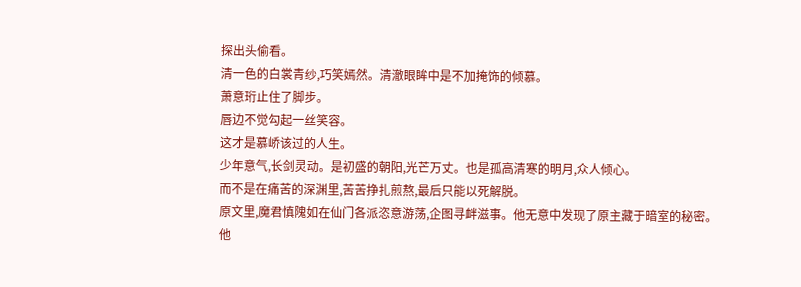探出头偷看。
清一色的白裳青纱,巧笑嫣然。清澈眼眸中是不加掩饰的倾慕。
萧意珩止住了脚步。
唇边不觉勾起一丝笑容。
这才是慕峤该过的人生。
少年意气,长剑灵动。是初盛的朝阳,光芒万丈。也是孤高清寒的明月,众人倾心。
而不是在痛苦的深渊里,苦苦挣扎煎熬,最后只能以死解脱。
原文里,魔君慎隗如在仙门各派恣意游荡,企图寻衅滋事。他无意中发现了原主藏于暗室的秘密。
他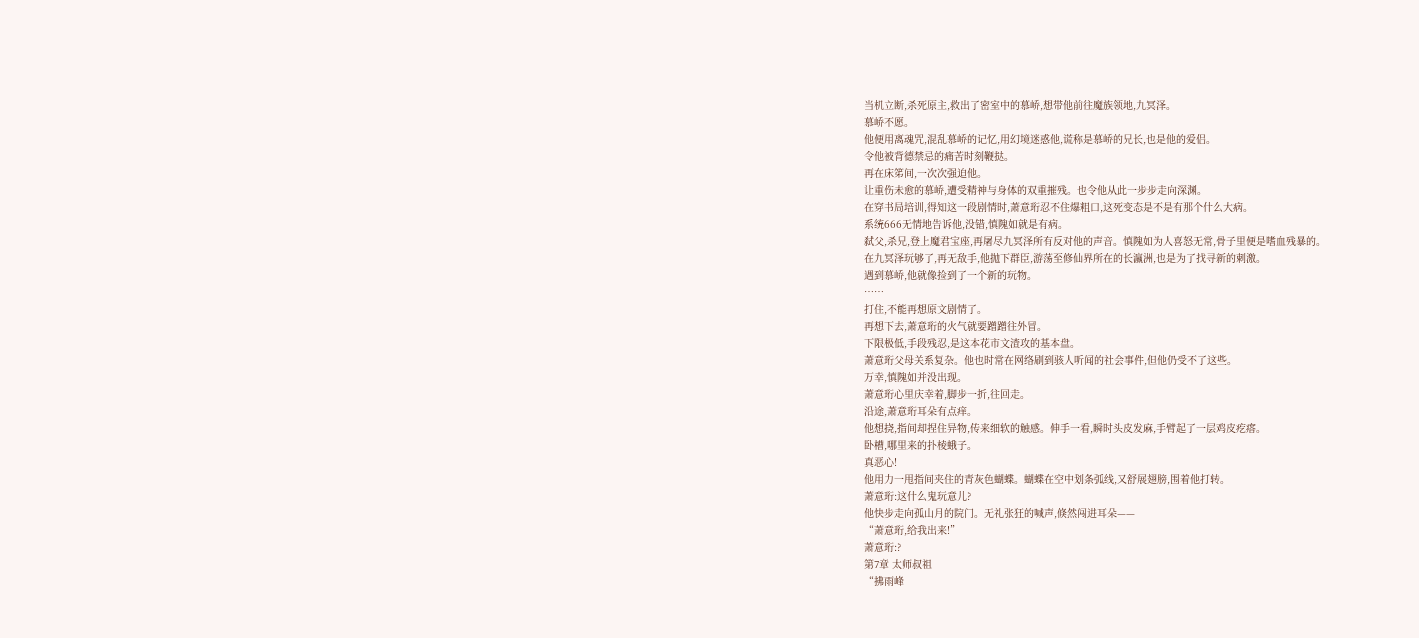当机立断,杀死原主,救出了密室中的慕峤,想带他前往魔族领地,九冥泽。
慕峤不愿。
他便用离魂咒,混乱慕峤的记忆,用幻境迷惑他,谎称是慕峤的兄长,也是他的爱侣。
令他被背德禁忌的痛苦时刻鞭挞。
再在床笫间,一次次强迫他。
让重伤未愈的慕峤,遭受精神与身体的双重摧残。也令他从此一步步走向深渊。
在穿书局培训,得知这一段剧情时,萧意珩忍不住爆粗口,这死变态是不是有那个什么大病。
系统666无情地告诉他,没错,慎隗如就是有病。
弑父,杀兄,登上魔君宝座,再屠尽九冥泽所有反对他的声音。慎隗如为人喜怒无常,骨子里便是嗜血残暴的。
在九冥泽玩够了,再无敌手,他抛下群臣,游荡至修仙界所在的长瀛洲,也是为了找寻新的刺激。
遇到慕峤,他就像捡到了一个新的玩物。
……
打住,不能再想原文剧情了。
再想下去,萧意珩的火气就要蹭蹭往外冒。
下限极低,手段残忍,是这本花市文渣攻的基本盘。
萧意珩父母关系复杂。他也时常在网络刷到骇人听闻的社会事件,但他仍受不了这些。
万幸,慎隗如并没出现。
萧意珩心里庆幸着,脚步一折,往回走。
沿途,萧意珩耳朵有点痒。
他想挠,指间却捏住异物,传来细软的触感。伸手一看,瞬时头皮发麻,手臂起了一层鸡皮疙瘩。
卧槽,哪里来的扑棱蛾子。
真恶心!
他用力一甩指间夹住的青灰色蝴蝶。蝴蝶在空中划条弧线,又舒展翅膀,围着他打转。
萧意珩:这什么鬼玩意儿?
他快步走向孤山月的院门。无礼张狂的喊声,倏然闯进耳朵——
“萧意珩,给我出来!”
萧意珩:?
第7章 太师叔祖
“拂雨峰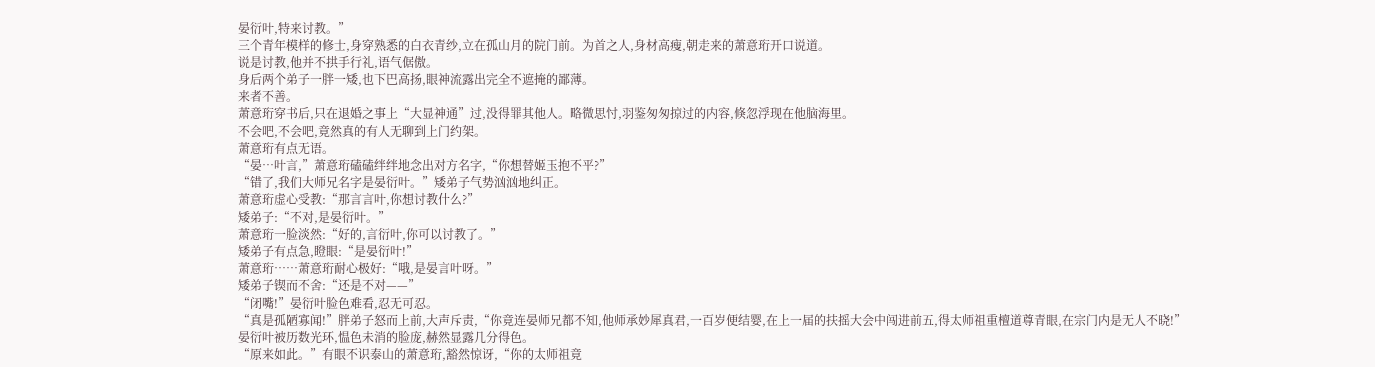晏衍叶,特来讨教。”
三个青年模样的修士,身穿熟悉的白衣青纱,立在孤山月的院门前。为首之人,身材高瘦,朝走来的萧意珩开口说道。
说是讨教,他并不拱手行礼,语气倨傲。
身后两个弟子一胖一矮,也下巴高扬,眼神流露出完全不遮掩的鄙薄。
来者不善。
萧意珩穿书后,只在退婚之事上“大显神通”过,没得罪其他人。略微思忖,羽鉴匆匆掠过的内容,倏忽浮现在他脑海里。
不会吧,不会吧,竟然真的有人无聊到上门约架。
萧意珩有点无语。
“晏…叶言,”萧意珩磕磕绊绊地念出对方名字,“你想替姬玉抱不平?”
“错了,我们大师兄名字是晏衍叶。”矮弟子气势汹汹地纠正。
萧意珩虚心受教:“那言言叶,你想讨教什么?”
矮弟子:“不对,是晏衍叶。”
萧意珩一脸淡然:“好的,言衍叶,你可以讨教了。”
矮弟子有点急,瞪眼:“是晏衍叶!”
萧意珩……萧意珩耐心极好:“哦,是晏言叶呀。”
矮弟子锲而不舍:“还是不对——”
“闭嘴!”晏衍叶脸色难看,忍无可忍。
“真是孤陋寡闻!”胖弟子怒而上前,大声斥责,“你竟连晏师兄都不知,他师承妙犀真君,一百岁便结婴,在上一届的扶摇大会中闯进前五,得太师祖重檀道尊青眼,在宗门内是无人不晓!”
晏衍叶被历数光环,愠色未消的脸庞,赫然显露几分得色。
“原来如此。”有眼不识泰山的萧意珩,豁然惊讶,“你的太师祖竟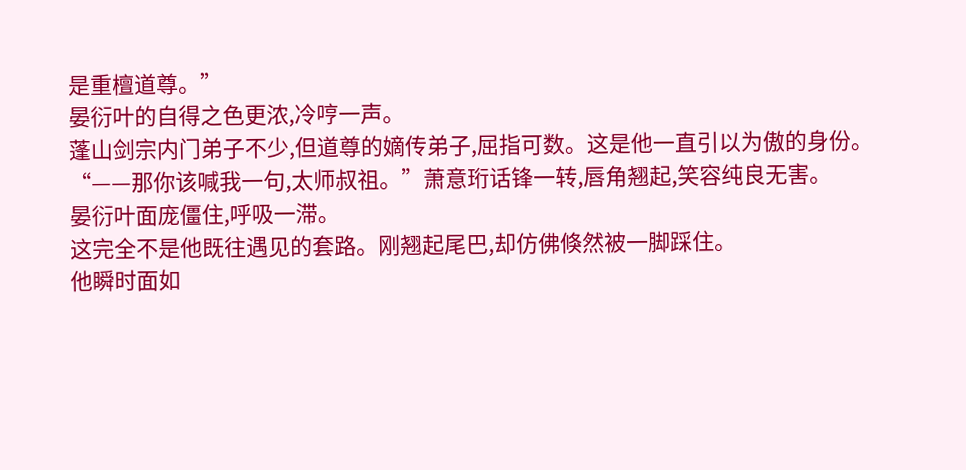是重檀道尊。”
晏衍叶的自得之色更浓,冷哼一声。
蓬山剑宗内门弟子不少,但道尊的嫡传弟子,屈指可数。这是他一直引以为傲的身份。
“——那你该喊我一句,太师叔祖。”萧意珩话锋一转,唇角翘起,笑容纯良无害。
晏衍叶面庞僵住,呼吸一滞。
这完全不是他既往遇见的套路。刚翘起尾巴,却仿佛倏然被一脚踩住。
他瞬时面如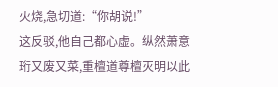火烧,急切道:“你胡说!”
这反驳,他自己都心虚。纵然萧意珩又废又菜,重檀道尊檀灭明以此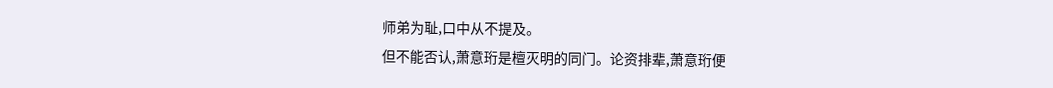师弟为耻,口中从不提及。
但不能否认,萧意珩是檀灭明的同门。论资排辈,萧意珩便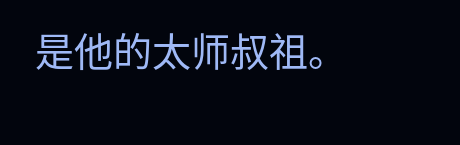是他的太师叔祖。